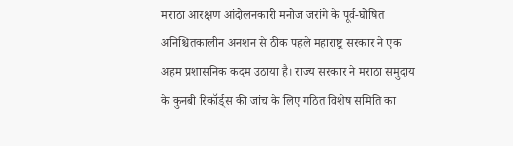मराठा आरक्षण आंदोलनकारी मनोज जरांगे के पूर्व-घोषित अनिश्चितकालीन अनशन से ठीक पहले महाराष्ट्र सरकार ने एक अहम प्रशासनिक कदम उठाया है। राज्य सरकार ने मराठा समुदाय के कुनबी रिकॉर्ड्स की जांच के लिए गठित विशेष समिति का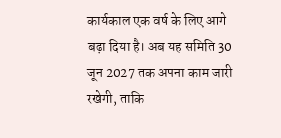कार्यकाल एक वर्ष के लिए आगे बढ़ा दिया है। अब यह समिति 30 जून 2027 तक अपना काम जारी रखेगी, ताकि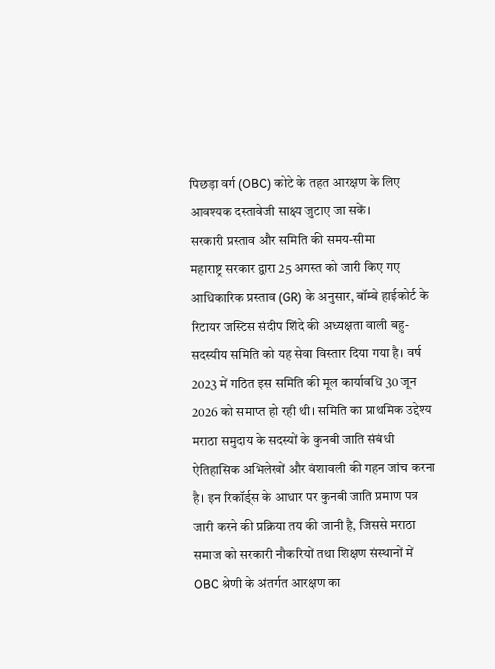पिछड़ा वर्ग (OBC) कोटे के तहत आरक्षण के लिए आवश्यक दस्तावेजी साक्ष्य जुटाए जा सकें।
सरकारी प्रस्ताव और समिति की समय-सीमा
महाराष्ट्र सरकार द्वारा 25 अगस्त को जारी किए गए आधिकारिक प्रस्ताव (GR) के अनुसार, बॉम्बे हाईकोर्ट के रिटायर जस्टिस संदीप शिंदे की अध्यक्षता वाली बहु-सदस्यीय समिति को यह सेवा विस्तार दिया गया है। वर्ष 2023 में गठित इस समिति की मूल कार्यावधि 30 जून 2026 को समाप्त हो रही थी। समिति का प्राथमिक उद्देश्य मराठा समुदाय के सदस्यों के कुनबी जाति संबंधी ऐतिहासिक अभिलेखों और वंशावली की गहन जांच करना है। इन रिकॉर्ड्स के आधार पर कुनबी जाति प्रमाण पत्र जारी करने की प्रक्रिया तय की जानी है, जिससे मराठा समाज को सरकारी नौकरियों तथा शिक्षण संस्थानों में OBC श्रेणी के अंतर्गत आरक्षण का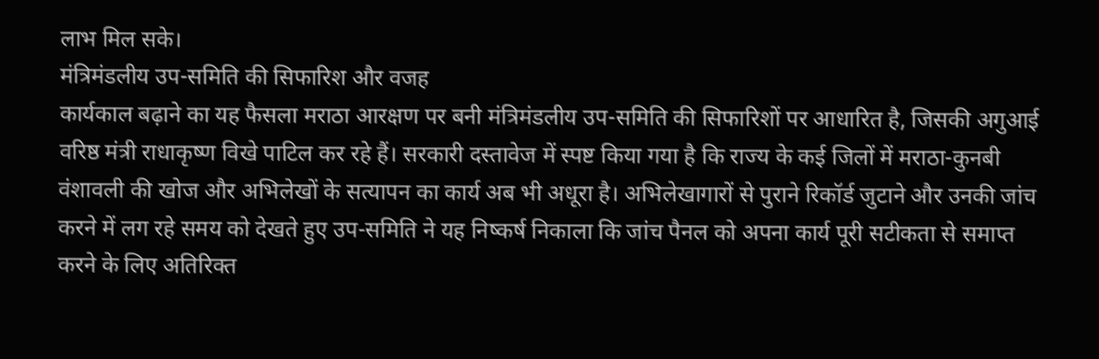लाभ मिल सके।
मंत्रिमंडलीय उप-समिति की सिफारिश और वजह
कार्यकाल बढ़ाने का यह फैसला मराठा आरक्षण पर बनी मंत्रिमंडलीय उप-समिति की सिफारिशों पर आधारित है, जिसकी अगुआई वरिष्ठ मंत्री राधाकृष्ण विखे पाटिल कर रहे हैं। सरकारी दस्तावेज में स्पष्ट किया गया है कि राज्य के कई जिलों में मराठा-कुनबी वंशावली की खोज और अभिलेखों के सत्यापन का कार्य अब भी अधूरा है। अभिलेखागारों से पुराने रिकॉर्ड जुटाने और उनकी जांच करने में लग रहे समय को देखते हुए उप-समिति ने यह निष्कर्ष निकाला कि जांच पैनल को अपना कार्य पूरी सटीकता से समाप्त करने के लिए अतिरिक्त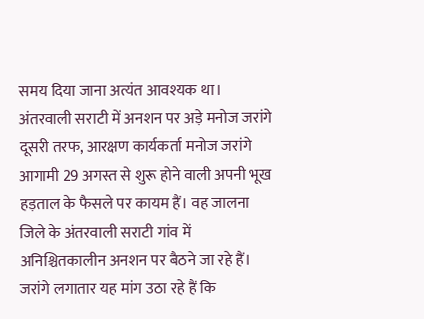समय दिया जाना अत्यंत आवश्यक था।
अंतरवाली सराटी में अनशन पर अड़े मनोज जरांगे
दूसरी तरफ, आरक्षण कार्यकर्ता मनोज जरांगे आगामी 29 अगस्त से शुरू होने वाली अपनी भूख हड़ताल के फैसले पर कायम हैं। वह जालना जिले के अंतरवाली सराटी गांव में अनिश्चितकालीन अनशन पर बैठने जा रहे हैं। जरांगे लगातार यह मांग उठा रहे हैं कि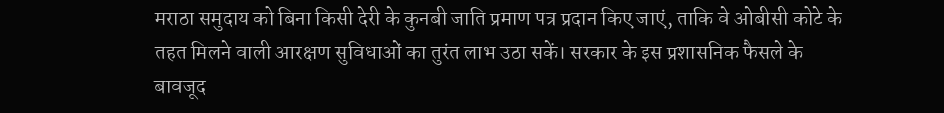मराठा समुदाय को बिना किसी देरी के कुनबी जाति प्रमाण पत्र प्रदान किए जाएं, ताकि वे ओबीसी कोटे के तहत मिलने वाली आरक्षण सुविधाओं का तुरंत लाभ उठा सकें। सरकार के इस प्रशासनिक फैसले के बावजूद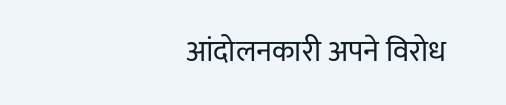आंदोलनकारी अपने विरोध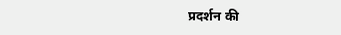प्रदर्शन की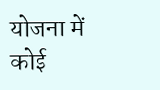योजना में कोई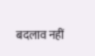बदलाव नहीं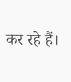कर रहे हैं।